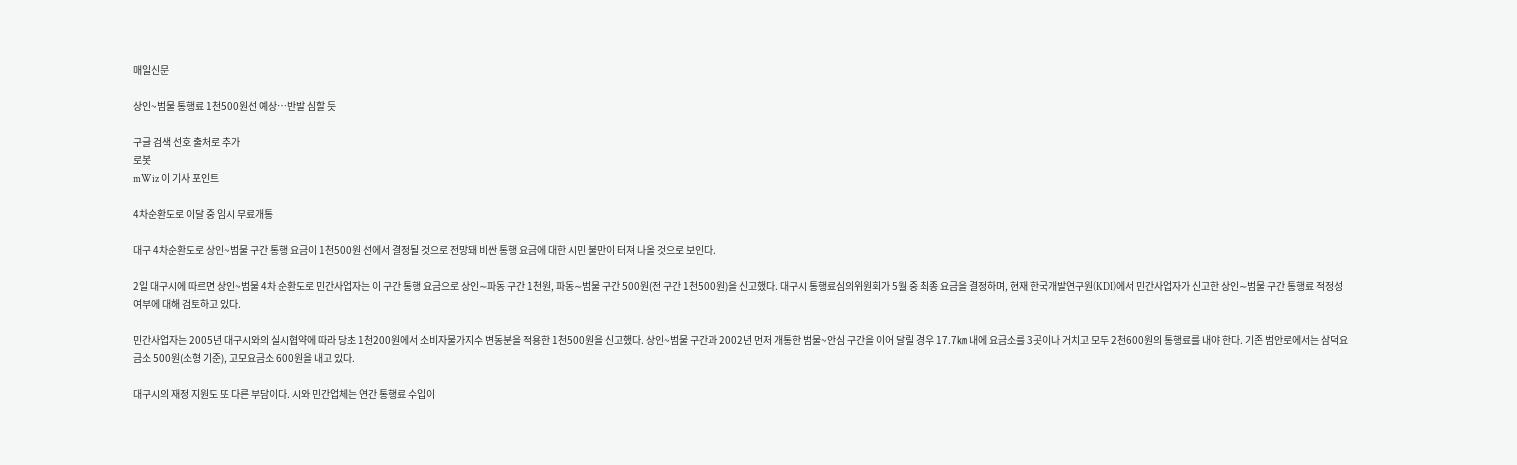매일신문

상인~범물 통행료 1천500원선 예상…반발 심할 듯

구글 검색 선호 출처로 추가
로봇
mWiz 이 기사 포인트

4차순환도로 이달 중 임시 무료개통

대구 4차순환도로 상인~범물 구간 통행 요금이 1천500원 선에서 결정될 것으로 전망돼 비싼 통행 요금에 대한 시민 불만이 터져 나올 것으로 보인다.

2일 대구시에 따르면 상인~범물 4차 순환도로 민간사업자는 이 구간 통행 요금으로 상인∼파동 구간 1천원, 파동∼범물 구간 500원(전 구간 1천500원)을 신고했다. 대구시 통행료심의위원회가 5월 중 최종 요금을 결정하며, 현재 한국개발연구원(KDI)에서 민간사업자가 신고한 상인∼범물 구간 통행료 적정성 여부에 대해 검토하고 있다.

민간사업자는 2005년 대구시와의 실시협약에 따라 당초 1천200원에서 소비자물가지수 변동분을 적용한 1천500원을 신고했다. 상인~범물 구간과 2002년 먼저 개통한 범물~안심 구간을 이어 달릴 경우 17.7㎞ 내에 요금소를 3곳이나 거치고 모두 2천600원의 통행료를 내야 한다. 기존 범안로에서는 삼덕요금소 500원(소형 기준), 고모요금소 600원을 내고 있다.

대구시의 재정 지원도 또 다른 부담이다. 시와 민간업체는 연간 통행료 수입이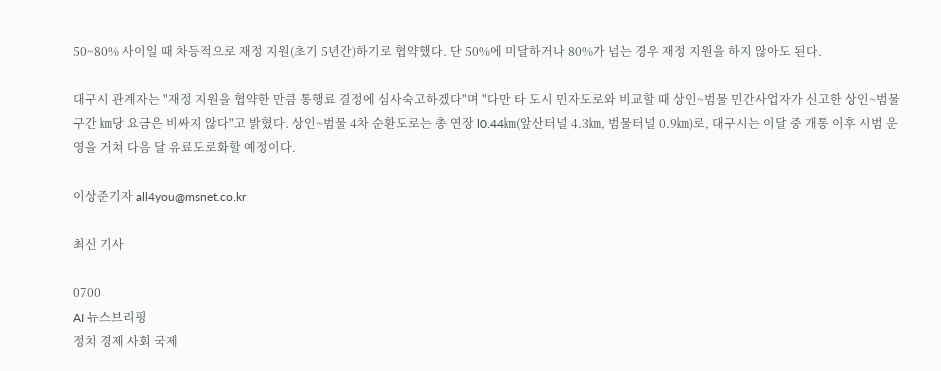50~80% 사이일 때 차등적으로 재정 지원(초기 5년간)하기로 협약했다. 단 50%에 미달하거나 80%가 넘는 경우 재정 지원을 하지 않아도 된다.

대구시 관계자는 "재정 지원을 협약한 만큼 통행료 결정에 심사숙고하겠다"며 "다만 타 도시 민자도로와 비교할 때 상인~범물 민간사업자가 신고한 상인~범물 구간 ㎞당 요금은 비싸지 않다"고 밝혔다. 상인~범물 4차 순환도로는 총 연장 l0.44㎞(앞산터널 4.3㎞, 범물터널 0.9㎞)로, 대구시는 이달 중 개통 이후 시범 운영을 거쳐 다음 달 유료도로화할 예정이다.

이상준기자 all4you@msnet.co.kr

최신 기사

0700
AI 뉴스브리핑
정치 경제 사회 국제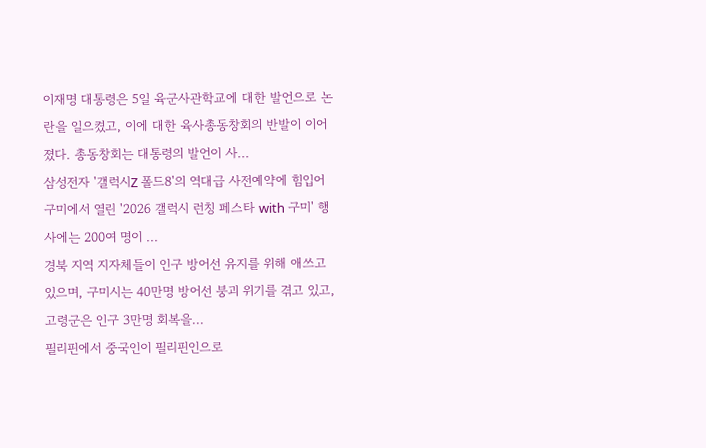이재명 대통령은 5일 육군사관학교에 대한 발언으로 논란을 일으켰고, 이에 대한 육사총동창회의 반발이 이어졌다. 총동창회는 대통령의 발언이 사...
삼성전자 '갤럭시Z 폴드8'의 역대급 사전예약에 힘입어 구미에서 열린 '2026 갤럭시 런칭 페스타 with 구미' 행사에는 200여 명이 ...
경북 지역 지자체들이 인구 방어선 유지를 위해 애쓰고 있으며, 구미시는 40만명 방어선 붕괴 위기를 겪고 있고, 고령군은 인구 3만명 회복을...
필리핀에서 중국인이 필리핀인으로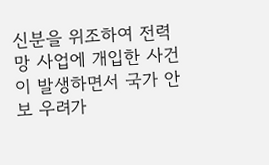신분을 위조하여 전력망 사업에 개입한 사건이 발생하면서 국가 안보 우려가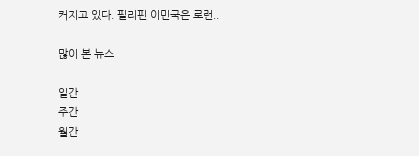커지고 있다. 필리핀 이민국은 로런..

많이 본 뉴스

일간
주간
월간